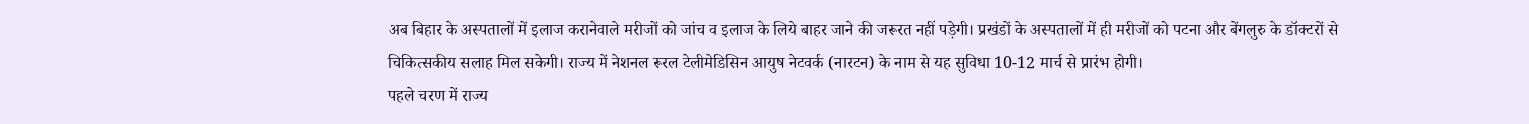अब बिहार के अस्पतालों में इलाज करानेवाले मरीजों को जांच व इलाज के लिये बाहर जाने की जरूरत नहीं पड़ेगी। प्रखंडों के अस्पतालों में ही मरीजों को पटना और बेंगलुरु के डॉक्टरों से चिकित्सकीय सलाह मिल सकेगी। राज्य में नेशनल रूरल टेलीमेडिसिन आयुष नेटवर्क (नारटन) के नाम से यह सुविधा 10-12 मार्च से प्रारंभ होगी।
पहले चरण में राज्य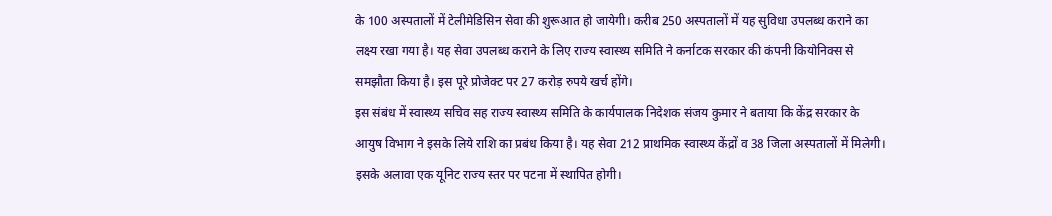के 100 अस्पतालों में टेलीमेडिसिन सेवा की शुरूआत हो जायेगी। करीब 250 अस्पतालों में यह सुविधा उपलब्ध कराने का लक्ष्य रखा गया है। यह सेवा उपलब्ध कराने के लिए राज्य स्वास्थ्य समिति ने कर्नाटक सरकार की कंपनी कियोनिक्स से समझौता किया है। इस पूरे प्रोजेक्ट पर 27 करोड़ रुपये खर्च होंगे।
इस संबंध में स्वास्थ्य सचिव सह राज्य स्वास्थ्य समिति के कार्यपालक निदेशक संजय कुमार ने बताया कि केंद्र सरकार के आयुष विभाग ने इसके लिये राशि का प्रबंध किया है। यह सेवा 212 प्राथमिक स्वास्थ्य केंद्रों व 38 जिला अस्पतालों में मिलेगी। इसके अलावा एक यूनिट राज्य स्तर पर पटना में स्थापित होगी।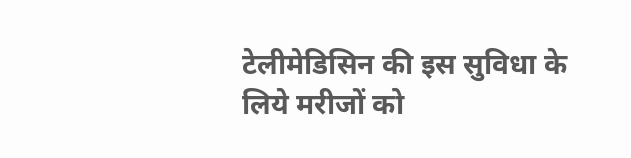टेलीमेडिसिन की इस सुविधा के लिये मरीजों को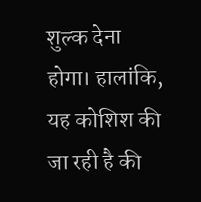शुल्क देना होगा। हालांकि, यह कोशिश की जा रही है की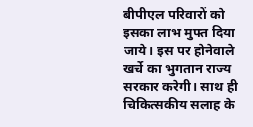बीपीएल परिवारों को इसका लाभ मुफ्त दिया जाये। इस पर होनेवाले खर्चे का भुगतान राज्य सरकार करेगी। साथ ही चिकित्सकीय सलाह के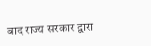बाद राज्य सरकार द्वारा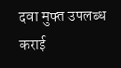दवा मुफ्त उपलब्ध कराई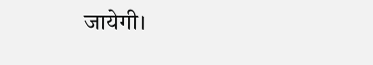जायेगी।